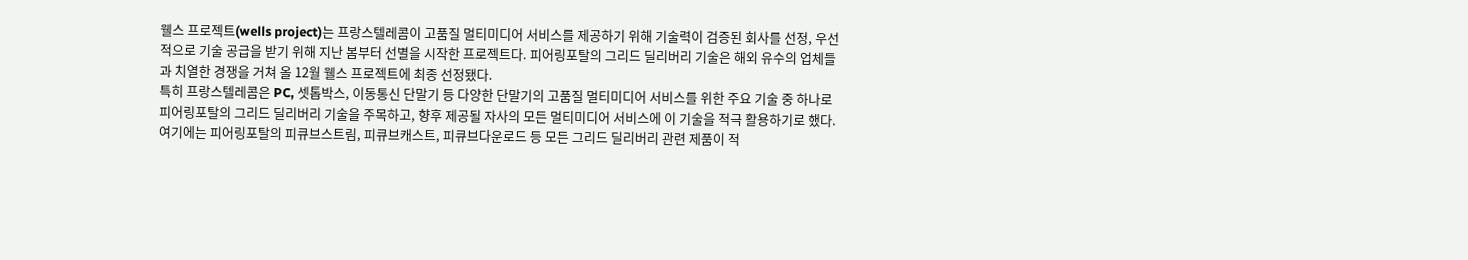웰스 프로젝트(wells project)는 프랑스텔레콤이 고품질 멀티미디어 서비스를 제공하기 위해 기술력이 검증된 회사를 선정, 우선적으로 기술 공급을 받기 위해 지난 봄부터 선별을 시작한 프로젝트다. 피어링포탈의 그리드 딜리버리 기술은 해외 유수의 업체들과 치열한 경쟁을 거쳐 올 12월 웰스 프로젝트에 최종 선정됐다.
특히 프랑스텔레콤은 PC, 셋톱박스, 이동통신 단말기 등 다양한 단말기의 고품질 멀티미디어 서비스를 위한 주요 기술 중 하나로 피어링포탈의 그리드 딜리버리 기술을 주목하고, 향후 제공될 자사의 모든 멀티미디어 서비스에 이 기술을 적극 활용하기로 했다. 여기에는 피어링포탈의 피큐브스트림, 피큐브캐스트, 피큐브다운로드 등 모든 그리드 딜리버리 관련 제품이 적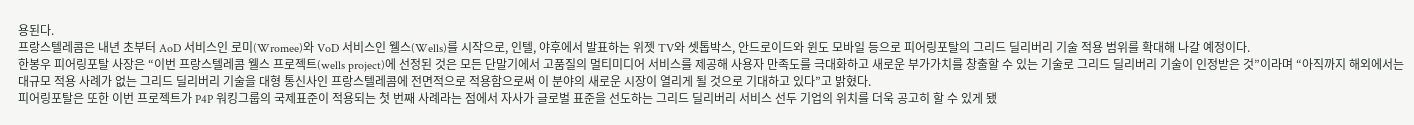용된다.
프랑스텔레콤은 내년 초부터 AoD 서비스인 로미(Wromee)와 VoD 서비스인 웰스(Wells)를 시작으로, 인텔, 야후에서 발표하는 위젯 TV와 셋톱박스, 안드로이드와 윈도 모바일 등으로 피어링포탈의 그리드 딜리버리 기술 적용 범위를 확대해 나갈 예정이다.
한봉우 피어링포탈 사장은 “이번 프랑스텔레콤 웰스 프로젝트(wells project)에 선정된 것은 모든 단말기에서 고품질의 멀티미디어 서비스를 제공해 사용자 만족도를 극대화하고 새로운 부가가치를 창출할 수 있는 기술로 그리드 딜리버리 기술이 인정받은 것”이라며 “아직까지 해외에서는 대규모 적용 사례가 없는 그리드 딜리버리 기술을 대형 통신사인 프랑스텔레콤에 전면적으로 적용함으로써 이 분야의 새로운 시장이 열리게 될 것으로 기대하고 있다”고 밝혔다.
피어링포탈은 또한 이번 프로젝트가 P4P 워킹그룹의 국제표준이 적용되는 첫 번째 사례라는 점에서 자사가 글로벌 표준을 선도하는 그리드 딜리버리 서비스 선두 기업의 위치를 더욱 공고히 할 수 있게 됐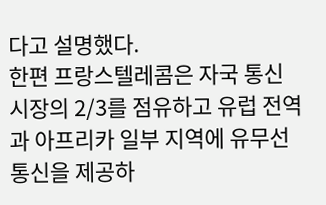다고 설명했다.
한편 프랑스텔레콤은 자국 통신 시장의 2/3를 점유하고 유럽 전역과 아프리카 일부 지역에 유무선 통신을 제공하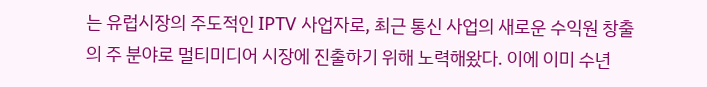는 유럽시장의 주도적인 IPTV 사업자로, 최근 통신 사업의 새로운 수익원 창출의 주 분야로 멀티미디어 시장에 진출하기 위해 노력해왔다. 이에 이미 수년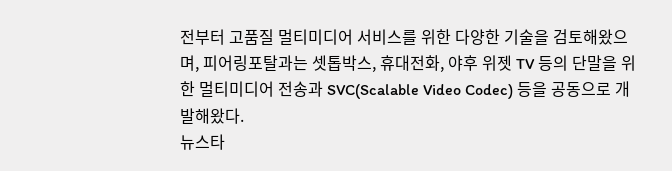전부터 고품질 멀티미디어 서비스를 위한 다양한 기술을 검토해왔으며, 피어링포탈과는 셋톱박스, 휴대전화, 야후 위젯 TV 등의 단말을 위한 멀티미디어 전송과 SVC(Scalable Video Codec) 등을 공동으로 개발해왔다.
뉴스타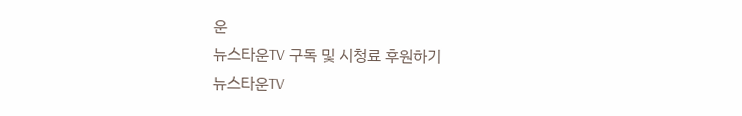운
뉴스타운TV 구독 및 시청료 후원하기
뉴스타운TV